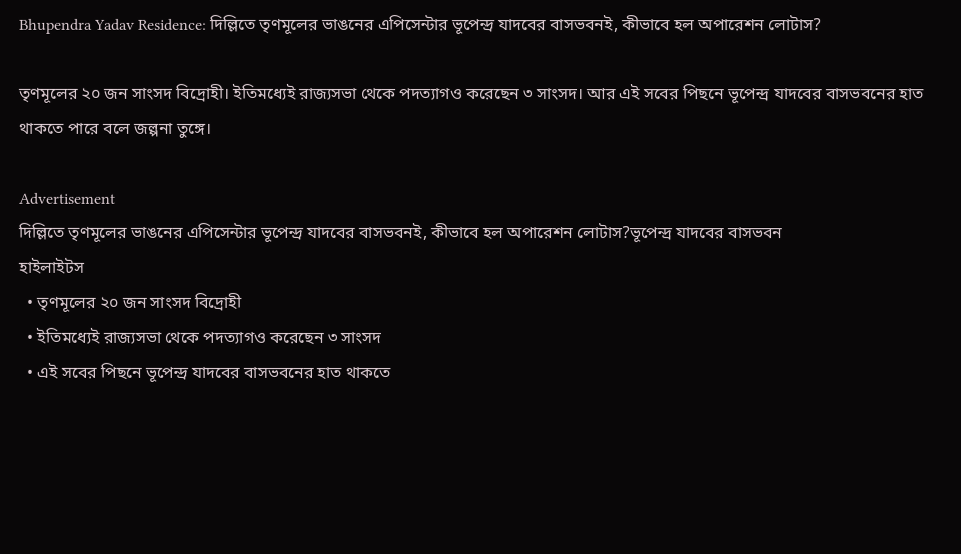Bhupendra Yadav Residence: দিল্লিতে তৃণমূলের ভাঙনের এপিসেন্টার ভূপেন্দ্র যাদবের বাসভবনই, কীভাবে হল অপারেশন লোটাস?

তৃণমূলের ২০ জন সাংসদ বিদ্রোহী। ইতিমধ্যেই রাজ্যসভা থেকে পদত্যাগও করেছেন ৩ সাংসদ। আর এই সবের পিছনে ভূপেন্দ্র যাদবের বাসভবনের হাত থাকতে পারে বলে জল্পনা তুঙ্গে।

Advertisement
দিল্লিতে তৃণমূলের ভাঙনের এপিসেন্টার ভূপেন্দ্র যাদবের বাসভবনই, কীভাবে হল অপারেশন লোটাস?ভূপেন্দ্র যাদবের বাসভবন
হাইলাইটস
  • তৃণমূলের ২০ জন সাংসদ বিদ্রোহী
  • ইতিমধ্যেই রাজ্যসভা থেকে পদত্যাগও করেছেন ৩ সাংসদ
  • এই সবের পিছনে ভূপেন্দ্র যাদবের বাসভবনের হাত থাকতে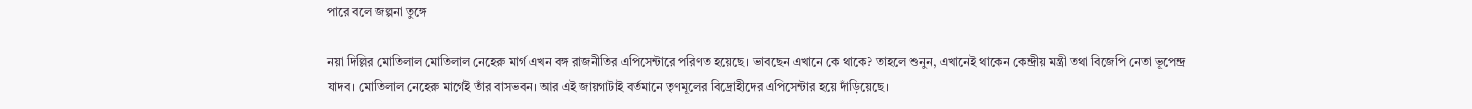পারে বলে জল্পনা তুঙ্গে

নয়া দিল্লির মোতিলাল মোতিলাল নেহেরু মার্গ এখন বঙ্গ রাজনীতির এপিসেন্টারে পরিণত হয়েছে। ভাবছেন এখানে কে থাকে? তাহলে শুনুন, এখানেই থাকেন কেন্দ্রীয় মন্ত্রী তথা বিজেপি নেতা ভূপেন্দ্র যাদব। মোতিলাল নেহেরু মার্গেই তাঁর বাসভবন। আর এই জায়গাটাই বর্তমানে তৃণমূলের বিদ্রোহীদের এপিসেন্টার হয়ে দাঁড়িয়েছে।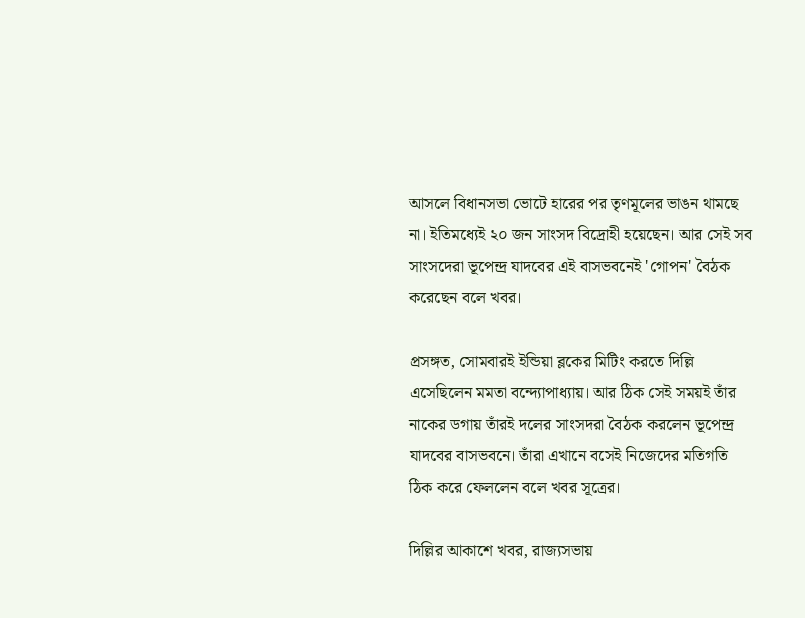আসলে বিধানসভা ভোটে হারের পর তৃণমূলের ভাঙন থামছে না। ইতিমধ্যেই ২০ জন সাংসদ বিদ্রোহী হয়েছেন। আর সেই সব সাংসদেরা ভূপেন্দ্র যাদবের এই বাসভবনেই 'গোপন' বৈঠক করেছেন বলে খবর।

প্রসঙ্গত, সোমবারই ইন্ডিয়া ব্লকের মিটিং করতে দিল্লি এসেছিলেন মমতা বন্দ্যোপাধ্যায়। আর ঠিক সেই সময়ই তাঁর নাকের ডগায় তাঁরই দলের সাংসদরা বৈঠক করলেন ভূপেন্দ্র যাদবের বাসভবনে। তাঁরা এখানে বসেই নিজেদের মতিগতি ঠিক করে ফেললেন বলে খবর সূত্রের।

দিল্লির আকাশে খবর, রাজ্যসভায়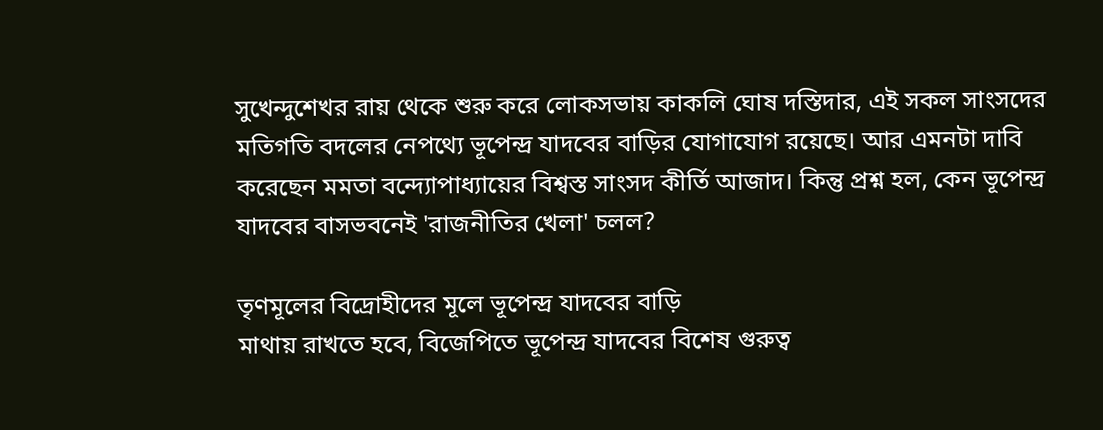সুখেন্দুশেখর রায় থেকে শুরু করে লোকসভায় কাকলি ঘোষ দস্তিদার, এই সকল সাংসদের মতিগতি বদলের নেপথ্যে ভূপেন্দ্র যাদবের বাড়ির যোগাযোগ রয়েছে। আর এমনটা দাবি করেছেন মমতা বন্দ্যোপাধ্যায়ের বিশ্বস্ত সাংসদ কীর্তি আজাদ। কিন্তু প্রশ্ন হল, কেন ভূপেন্দ্র যাদবের বাসভবনেই 'রাজনীতির খেলা' চলল?

তৃণমূলের বিদ্রোহীদের মূলে ভূপেন্দ্র যাদবের বাড়ি
মাথায় রাখতে হবে, বিজেপিতে ভূপেন্দ্র যাদবের বিশেষ গুরুত্ব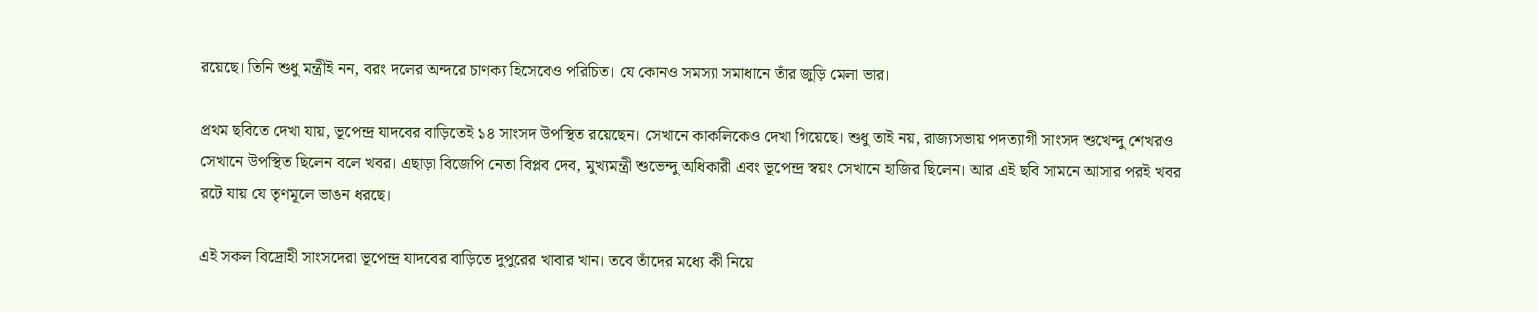রয়েছে। তিনি শুধু মন্ত্রীই নন, বরং দলের অন্দরে চাণক্য হিসেবেও পরিচিত। যে কোনও সমস্যা সমাধানে তাঁর জুড়ি মেলা ভার।

প্রথম ছবিতে দেখা যায়, ভূপেন্দ্র যাদবের বাড়িতেই ১৪ সাংসদ উপস্থিত রয়েছেন। সেখানে কাকলিকেও দেখা গিয়েছে। শুধু তাই নয়, রাজ্যসভায় পদত্যাগী সাংসদ শুখেন্দু শেখরও সেখানে উপস্থিত ছিলেন বলে খবর। এছাড়া বিজেপি নেতা বিপ্লব দেব, মুখ্যমন্ত্রী শুভেন্দু অধিকারী এবং ভূপেন্দ্র স্বয়ং সেখানে হাজির ছিলেন। আর এই ছবি সামনে আসার পরই খবর রটে যায় যে তৃণমূলে ভাঙন ধরছে।

এই সকল বিদ্রোহী সাংসদেরা ভূপেন্দ্র যাদবের বাড়িতে দুপুরের খাবার খান। তবে তাঁদের মধ্যে কী নিয়ে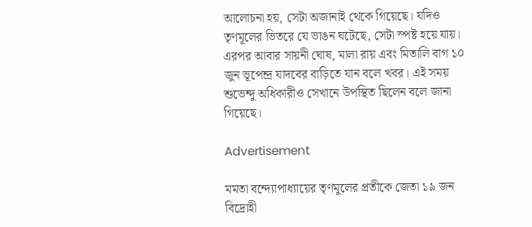আলোচনা হয়, সেটা অজানাই থেকে গিয়েছে। যদিও তৃণমূলের ভিতরে যে ভাঙন ঘটেছে, সেটা স্পষ্ট হয়ে যায়। এরপর আবার সায়নী ঘোষ, মালা রায় এবং মিতালি বাগ ১০ জুন ভূপেন্দ্র যাদবের বাড়িতে যান বলে খবর। এই সময় শুভেন্দু অধিকারীও সেখানে উপস্থিত ছিলেন বলে জানা গিয়েছে।

Advertisement

মমতা বন্দ্যোপাধ্যায়ের তৃণমুলের প্রতীকে জেতা ১৯ জন বিদ্রোহী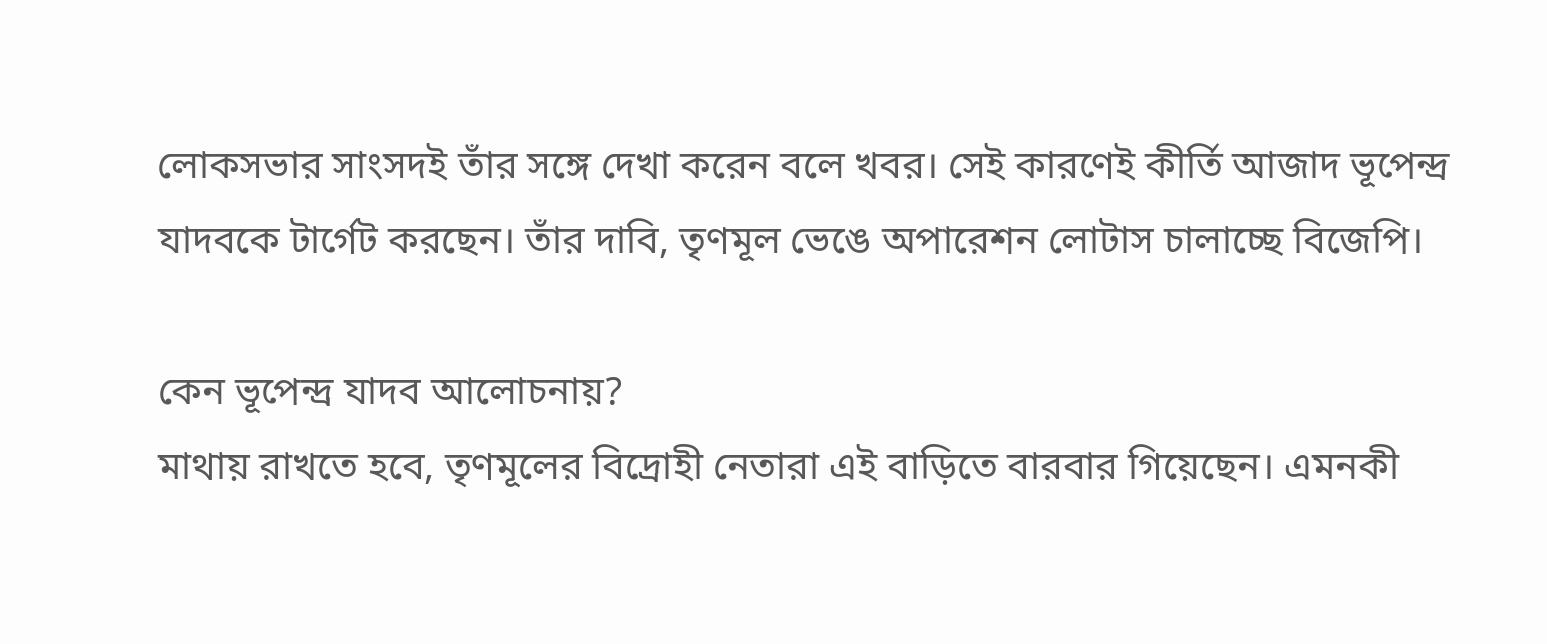লোকসভার সাংসদই তাঁর সঙ্গে দেখা করেন বলে খবর। সেই কারণেই কীর্তি আজাদ ভূপেন্দ্র যাদবকে টার্গেট করছেন। তাঁর দাবি, তৃণমূল ভেঙে অপারেশন লোটাস চালাচ্ছে বিজেপি।

কেন ভূপেন্দ্র যাদব আলোচনায়?
মাথায় রাখতে হবে, তৃণমূলের বিদ্রোহী নেতারা এই বাড়িতে বারবার গিয়েছেন। এমনকী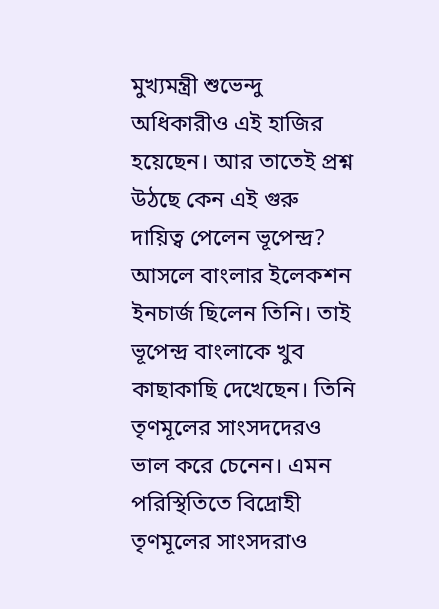মুখ্যমন্ত্রী শুভেন্দু অধিকারীও এই হাজির হয়েছেন। আর তাতেই প্রশ্ন উঠছে কেন এই গুরু দায়িত্ব পেলেন ভূপেন্দ্র? আসলে বাংলার ইলেকশন ইনচার্জ ছিলেন তিনি। তাই ভূপেন্দ্র বাংলাকে খুব কাছাকাছি দেখেছেন। তিনি তৃণমূলের সাংসদদেরও ভাল করে চেনেন। এমন পরিস্থিতিতে বিদ্রোহী তৃণমূলের সাংসদরাও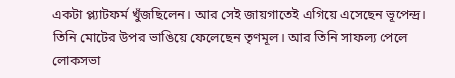একটা প্ল্যাটফর্ম খুঁজছিলেন। আর সেই জায়গাতেই এগিয়ে এসেছেন ভূপেন্দ্র। তিনি মোটের উপর ভাঙিয়ে ফেলেছেন তৃণমূল। আর তিনি সাফল্য পেলে লোকসভা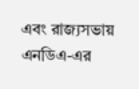এবং রাজ্যসভায় এনডিএ-এর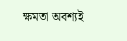ক্ষমতা অবশ্যই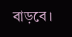বাড়বে।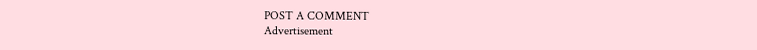POST A COMMENT
Advertisement